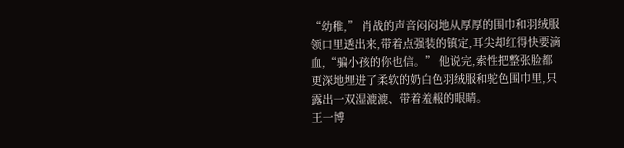“幼稚,” 肖战的声音闷闷地从厚厚的围巾和羽绒服领口里透出来,带着点强装的镇定,耳尖却红得快要滴血,“骗小孩的你也信。” 他说完,索性把整张脸都更深地埋进了柔软的奶白色羽绒服和驼色围巾里,只露出一双湿漉漉、带着羞赧的眼睛。
王一博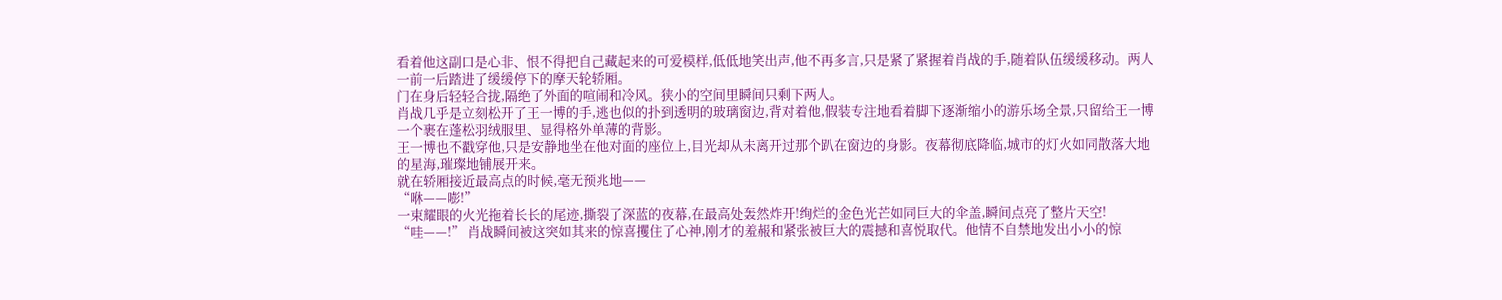看着他这副口是心非、恨不得把自己藏起来的可爱模样,低低地笑出声,他不再多言,只是紧了紧握着肖战的手,随着队伍缓缓移动。两人一前一后踏进了缓缓停下的摩天轮轿厢。
门在身后轻轻合拢,隔绝了外面的喧闹和冷风。狭小的空间里瞬间只剩下两人。
肖战几乎是立刻松开了王一博的手,逃也似的扑到透明的玻璃窗边,背对着他,假装专注地看着脚下逐渐缩小的游乐场全景,只留给王一博一个裹在蓬松羽绒服里、显得格外单薄的背影。
王一博也不戳穿他,只是安静地坐在他对面的座位上,目光却从未离开过那个趴在窗边的身影。夜幕彻底降临,城市的灯火如同散落大地的星海,璀璨地铺展开来。
就在轿厢接近最高点的时候,毫无预兆地——
“咻——嘭!”
一束耀眼的火光拖着长长的尾迹,撕裂了深蓝的夜幕,在最高处轰然炸开!绚烂的金色光芒如同巨大的伞盖,瞬间点亮了整片天空!
“哇——!” 肖战瞬间被这突如其来的惊喜攫住了心神,刚才的羞赧和紧张被巨大的震撼和喜悦取代。他情不自禁地发出小小的惊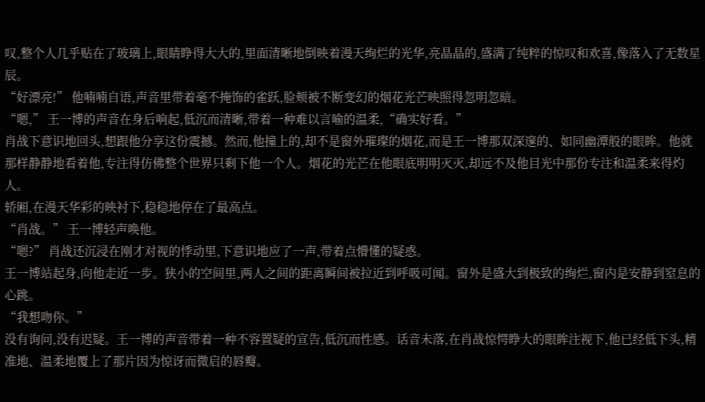叹,整个人几乎贴在了玻璃上,眼睛睁得大大的,里面清晰地倒映着漫天绚烂的光华,亮晶晶的,盛满了纯粹的惊叹和欢喜,像落入了无数星辰。
“好漂亮!” 他喃喃自语,声音里带着毫不掩饰的雀跃,脸颊被不断变幻的烟花光芒映照得忽明忽暗。
“嗯,” 王一博的声音在身后响起,低沉而清晰,带着一种难以言喻的温柔,“确实好看。”
肖战下意识地回头,想跟他分享这份震撼。然而,他撞上的,却不是窗外璀璨的烟花,而是王一博那双深邃的、如同幽潭般的眼眸。他就那样静静地看着他,专注得仿佛整个世界只剩下他一个人。烟花的光芒在他眼底明明灭灭,却远不及他目光中那份专注和温柔来得灼人。
轿厢,在漫天华彩的映衬下,稳稳地停在了最高点。
“肖战。” 王一博轻声唤他。
“嗯?” 肖战还沉浸在刚才对视的悸动里,下意识地应了一声,带着点懵懂的疑惑。
王一博站起身,向他走近一步。狭小的空间里,两人之间的距离瞬间被拉近到呼吸可闻。窗外是盛大到极致的绚烂,窗内是安静到窒息的心跳。
“我想吻你。”
没有询问,没有迟疑。王一博的声音带着一种不容置疑的宣告,低沉而性感。话音未落,在肖战惊愕睁大的眼眸注视下,他已经低下头,精准地、温柔地覆上了那片因为惊讶而微启的唇瓣。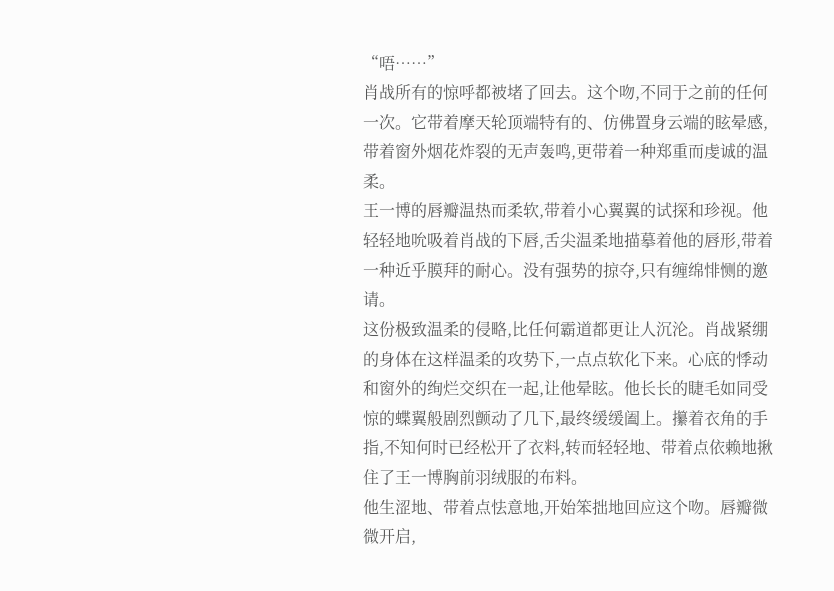“唔……”
肖战所有的惊呼都被堵了回去。这个吻,不同于之前的任何一次。它带着摩天轮顶端特有的、仿佛置身云端的眩晕感,带着窗外烟花炸裂的无声轰鸣,更带着一种郑重而虔诚的温柔。
王一博的唇瓣温热而柔软,带着小心翼翼的试探和珍视。他轻轻地吮吸着肖战的下唇,舌尖温柔地描摹着他的唇形,带着一种近乎膜拜的耐心。没有强势的掠夺,只有缠绵悱恻的邀请。
这份极致温柔的侵略,比任何霸道都更让人沉沦。肖战紧绷的身体在这样温柔的攻势下,一点点软化下来。心底的悸动和窗外的绚烂交织在一起,让他晕眩。他长长的睫毛如同受惊的蝶翼般剧烈颤动了几下,最终缓缓阖上。攥着衣角的手指,不知何时已经松开了衣料,转而轻轻地、带着点依赖地揪住了王一博胸前羽绒服的布料。
他生涩地、带着点怯意地,开始笨拙地回应这个吻。唇瓣微微开启,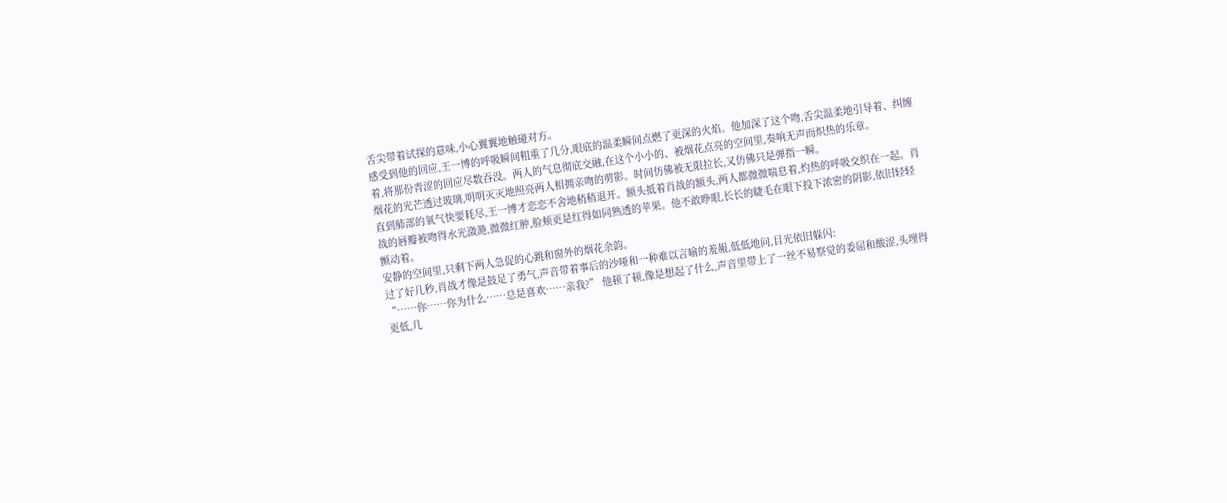舌尖带着试探的意味,小心翼翼地触碰对方。
感受到他的回应,王一博的呼吸瞬间粗重了几分,眼底的温柔瞬间点燃了更深的火焰。他加深了这个吻,舌尖温柔地引导着、纠缠着,将那份青涩的回应尽数吞没。两人的气息彻底交融,在这个小小的、被烟花点亮的空间里,奏响无声而炽热的乐章。
烟花的光芒透过玻璃,明明灭灭地照亮两人相拥亲吻的剪影。时间仿佛被无限拉长,又仿佛只是弹指一瞬。
直到肺部的氧气快要耗尽,王一博才恋恋不舍地稍稍退开。额头抵着肖战的额头,两人都微微喘息着,灼热的呼吸交织在一起。肖战的唇瓣被吻得水光潋滟,微微红肿,脸颊更是红得如同熟透的苹果。他不敢睁眼,长长的睫毛在眼下投下浓密的阴影,依旧轻轻颤动着。
安静的空间里,只剩下两人急促的心跳和窗外的烟花余韵。
过了好几秒,肖战才像是鼓足了勇气,声音带着事后的沙哑和一种难以言喻的羞赧,低低地问,目光依旧躲闪:
“……你……你为什么……总是喜欢……亲我?” 他顿了顿,像是想起了什么,声音里带上了一丝不易察觉的委屈和酸涩,头埋得更低,几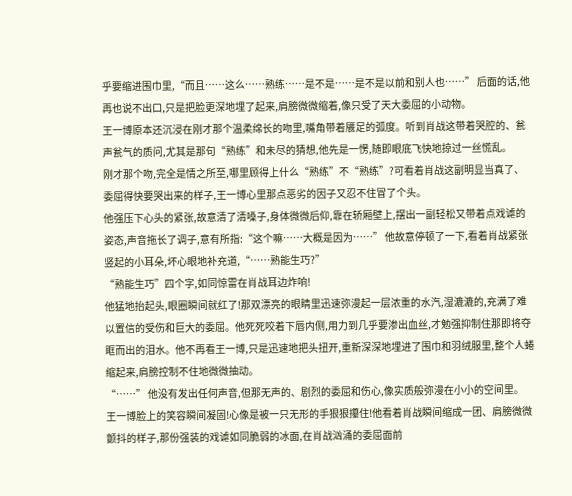乎要缩进围巾里,“而且……这么……熟练……是不是……是不是以前和别人也……” 后面的话,他再也说不出口,只是把脸更深地埋了起来,肩膀微微缩着,像只受了天大委屈的小动物。
王一博原本还沉浸在刚才那个温柔绵长的吻里,嘴角带着餍足的弧度。听到肖战这带着哭腔的、瓮声瓮气的质问,尤其是那句“熟练”和未尽的猜想,他先是一愣,随即眼底飞快地掠过一丝慌乱。
刚才那个吻,完全是情之所至,哪里顾得上什么“熟练”不“熟练”?可看着肖战这副明显当真了、委屈得快要哭出来的样子,王一博心里那点恶劣的因子又忍不住冒了个头。
他强压下心头的紧张,故意清了清嗓子,身体微微后仰,靠在轿厢壁上,摆出一副轻松又带着点戏谑的姿态,声音拖长了调子,意有所指:“这个嘛……大概是因为……” 他故意停顿了一下,看着肖战紧张竖起的小耳朵,坏心眼地补充道,“……熟能生巧?”
“熟能生巧”四个字,如同惊雷在肖战耳边炸响!
他猛地抬起头,眼圈瞬间就红了!那双漂亮的眼睛里迅速弥漫起一层浓重的水汽,湿漉漉的,充满了难以置信的受伤和巨大的委屈。他死死咬着下唇内侧,用力到几乎要渗出血丝,才勉强抑制住那即将夺眶而出的泪水。他不再看王一博,只是迅速地把头扭开,重新深深地埋进了围巾和羽绒服里,整个人蜷缩起来,肩膀控制不住地微微抽动。
“……” 他没有发出任何声音,但那无声的、剧烈的委屈和伤心,像实质般弥漫在小小的空间里。
王一博脸上的笑容瞬间凝固!心像是被一只无形的手狠狠攥住!他看着肖战瞬间缩成一团、肩膀微微颤抖的样子,那份强装的戏谑如同脆弱的冰面,在肖战汹涌的委屈面前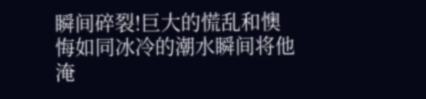瞬间碎裂!巨大的慌乱和懊悔如同冰冷的潮水瞬间将他淹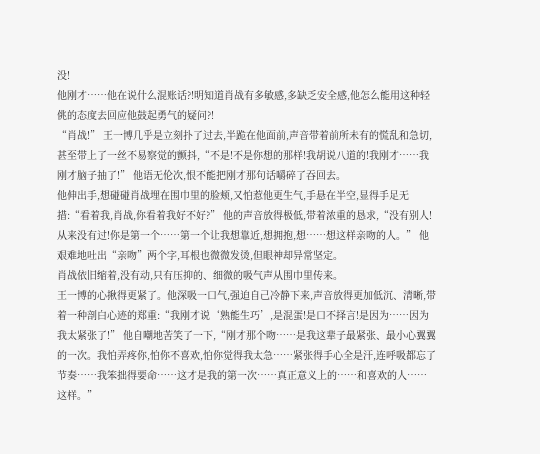没!
他刚才……他在说什么混账话?!明知道肖战有多敏感,多缺乏安全感,他怎么能用这种轻佻的态度去回应他鼓起勇气的疑问?!
“肖战!” 王一博几乎是立刻扑了过去,半跪在他面前,声音带着前所未有的慌乱和急切,甚至带上了一丝不易察觉的颤抖,“不是!不是你想的那样!我胡说八道的!我刚才……我刚才脑子抽了!” 他语无伦次,恨不能把刚才那句话嚼碎了吞回去。
他伸出手,想碰碰肖战埋在围巾里的脸颊,又怕惹他更生气,手悬在半空,显得手足无措:“看着我,肖战,你看着我好不好?” 他的声音放得极低,带着浓重的恳求,“没有别人!从来没有过!你是第一个……第一个让我想靠近,想拥抱,想……想这样亲吻的人。” 他艰难地吐出“亲吻”两个字,耳根也微微发烫,但眼神却异常坚定。
肖战依旧缩着,没有动,只有压抑的、细微的吸气声从围巾里传来。
王一博的心揪得更紧了。他深吸一口气,强迫自己冷静下来,声音放得更加低沉、清晰,带着一种剖白心迹的郑重:“我刚才说‘熟能生巧’,是混蛋!是口不择言!是因为……因为我太紧张了!” 他自嘲地苦笑了一下,“刚才那个吻……是我这辈子最紧张、最小心翼翼的一次。我怕弄疼你,怕你不喜欢,怕你觉得我太急……紧张得手心全是汗,连呼吸都忘了节奏……我笨拙得要命……这才是我的第一次……真正意义上的……和喜欢的人……这样。”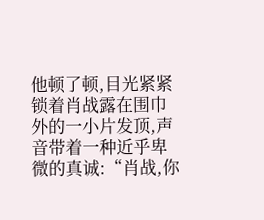他顿了顿,目光紧紧锁着肖战露在围巾外的一小片发顶,声音带着一种近乎卑微的真诚:“肖战,你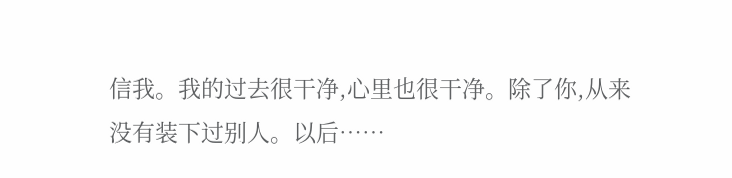信我。我的过去很干净,心里也很干净。除了你,从来没有装下过别人。以后……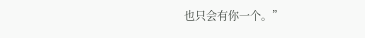也只会有你一个。”